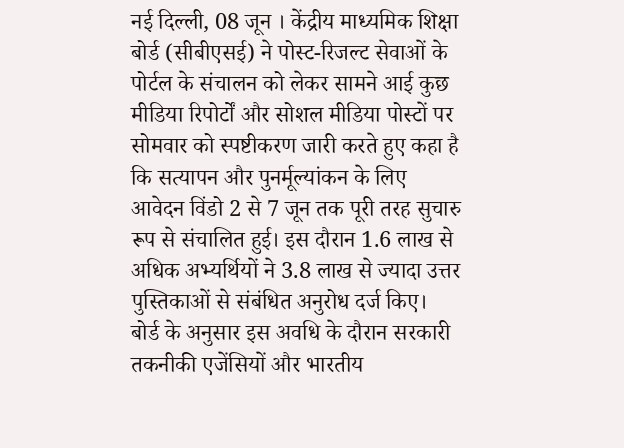नई दिल्ली, 08 जून । केंद्रीय माध्यमिक शिक्षा बोर्ड (सीबीएसई) ने पोस्ट-रिजल्ट सेवाओं के पोर्टल के संचालन को लेकर सामने आई कुछ मीडिया रिपोर्टों और सोशल मीडिया पोस्टों पर सोमवार को स्पष्टीकरण जारी करते हुए कहा है कि सत्यापन और पुनर्मूल्यांकन के लिए आवेदन विंडो 2 से 7 जून तक पूरी तरह सुचारु रूप से संचालित हुई। इस दौरान 1.6 लाख से अधिक अभ्यर्थियों ने 3.8 लाख से ज्यादा उत्तर पुस्तिकाओं से संबंधित अनुरोध दर्ज किए।
बोर्ड के अनुसार इस अवधि के दौरान सरकारी तकनीकी एजेंसियों और भारतीय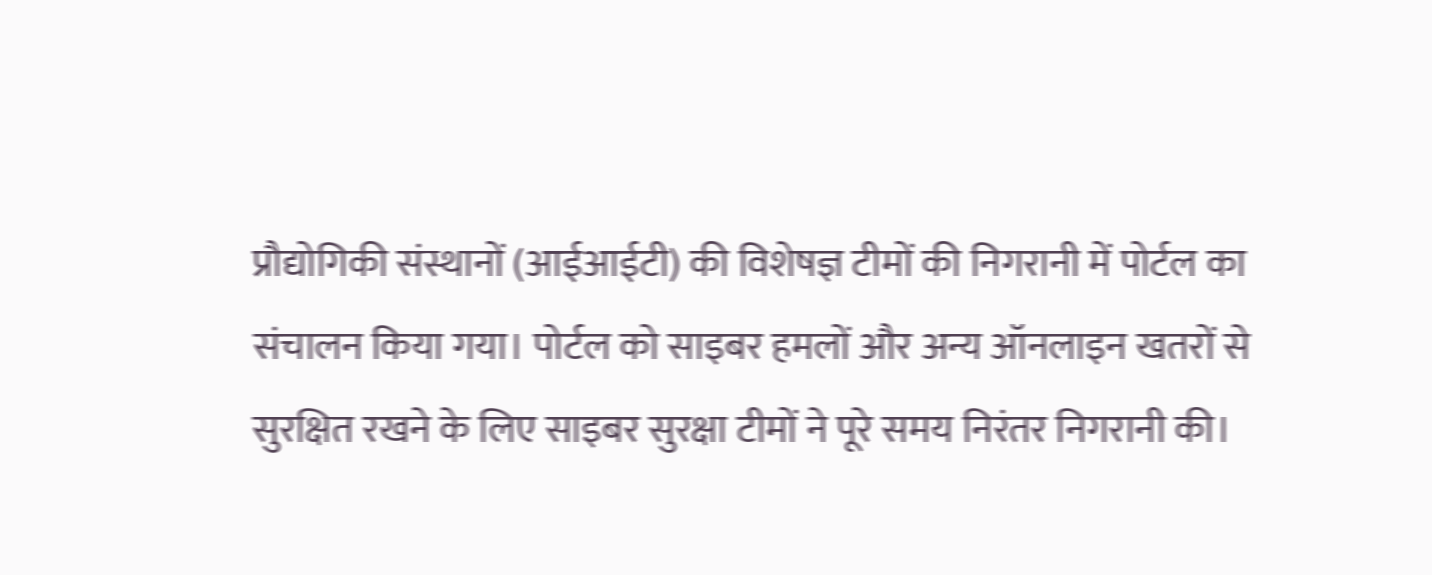प्रौद्योगिकी संस्थानों (आईआईटी) की विशेषज्ञ टीमों की निगरानी में पोर्टल का संचालन किया गया। पोर्टल को साइबर हमलों और अन्य ऑनलाइन खतरों से सुरक्षित रखने के लिए साइबर सुरक्षा टीमों ने पूरे समय निरंतर निगरानी की।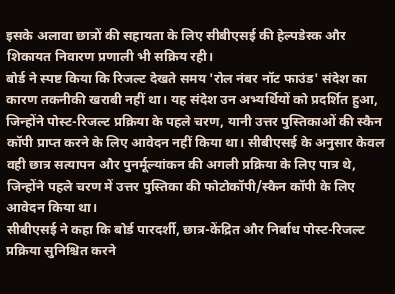इसके अलावा छात्रों की सहायता के लिए सीबीएसई की हेल्पडेस्क और शिकायत निवारण प्रणाली भी सक्रिय रही।
बोर्ड ने स्पष्ट किया कि रिजल्ट देखते समय 'रोल नंबर नॉट फाउंड' संदेश का कारण तकनीकी खराबी नहीं था। यह संदेश उन अभ्यर्थियों को प्रदर्शित हुआ, जिन्होंने पोस्ट-रिजल्ट प्रक्रिया के पहले चरण, यानी उत्तर पुस्तिकाओं की स्कैन कॉपी प्राप्त करने के लिए आवेदन नहीं किया था। सीबीएसई के अनुसार केवल वही छात्र सत्यापन और पुनर्मूल्यांकन की अगली प्रक्रिया के लिए पात्र थे, जिन्होंने पहले चरण में उत्तर पुस्तिका की फोटोकॉपी/स्कैन कॉपी के लिए आवेदन किया था।
सीबीएसई ने कहा कि बोर्ड पारदर्शी, छात्र-केंद्रित और निर्बाध पोस्ट-रिजल्ट प्रक्रिया सुनिश्चित करने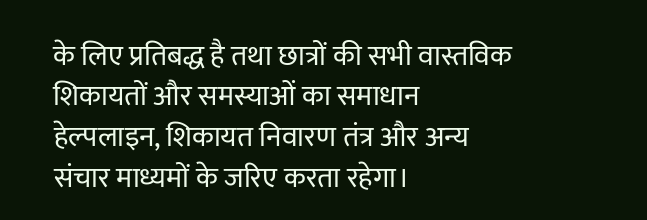के लिए प्रतिबद्ध है तथा छात्रों की सभी वास्तविक शिकायतों और समस्याओं का समाधान हेल्पलाइन, शिकायत निवारण तंत्र और अन्य संचार माध्यमों के जरिए करता रहेगा।